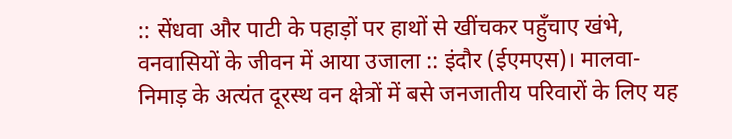:: सेंधवा और पाटी के पहाड़ों पर हाथों से खींचकर पहुँचाए खंभे, वनवासियों के जीवन में आया उजाला :: इंदौर (ईएमएस)। मालवा-निमाड़ के अत्यंत दूरस्थ वन क्षेत्रों में बसे जनजातीय परिवारों के लिए यह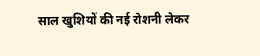साल खुशियों की नई रोशनी लेकर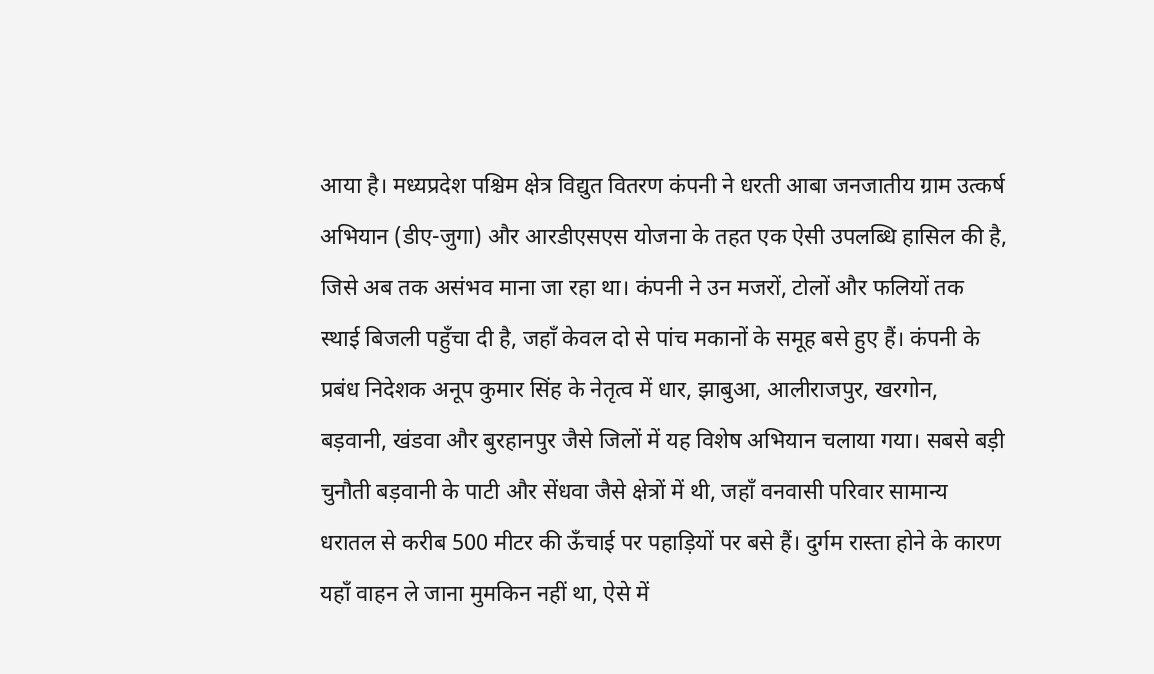आया है। मध्यप्रदेश पश्चिम क्षेत्र विद्युत वितरण कंपनी ने धरती आबा जनजातीय ग्राम उत्कर्ष अभियान (डीए-जुगा) और आरडीएसएस योजना के तहत एक ऐसी उपलब्धि हासिल की है, जिसे अब तक असंभव माना जा रहा था। कंपनी ने उन मजरों, टोलों और फलियों तक स्थाई बिजली पहुँचा दी है, जहाँ केवल दो से पांच मकानों के समूह बसे हुए हैं। कंपनी के प्रबंध निदेशक अनूप कुमार सिंह के नेतृत्व में धार, झाबुआ, आलीराजपुर, खरगोन, बड़वानी, खंडवा और बुरहानपुर जैसे जिलों में यह विशेष अभियान चलाया गया। सबसे बड़ी चुनौती बड़वानी के पाटी और सेंधवा जैसे क्षेत्रों में थी, जहाँ वनवासी परिवार सामान्य धरातल से करीब 500 मीटर की ऊँचाई पर पहाड़ियों पर बसे हैं। दुर्गम रास्ता होने के कारण यहाँ वाहन ले जाना मुमकिन नहीं था, ऐसे में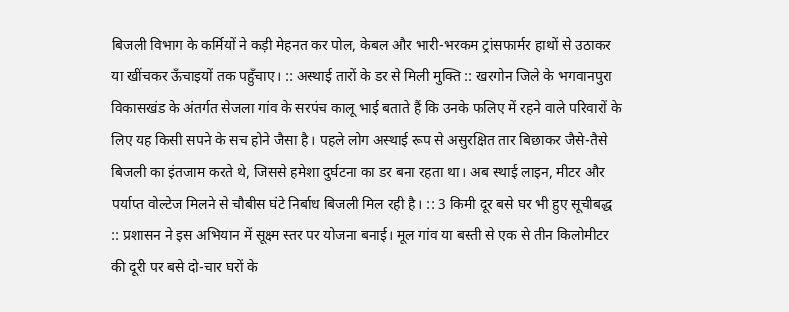बिजली विभाग के कर्मियों ने कड़ी मेहनत कर पोल, केबल और भारी-भरकम ट्रांसफार्मर हाथों से उठाकर या खींचकर ऊँचाइयों तक पहुँचाए। :: अस्थाई तारों के डर से मिली मुक्ति :: खरगोन जिले के भगवानपुरा विकासखंड के अंतर्गत सेजला गांव के सरपंच कालू भाई बताते हैं कि उनके फलिए में रहने वाले परिवारों के लिए यह किसी सपने के सच होने जैसा है। पहले लोग अस्थाई रूप से असुरक्षित तार बिछाकर जैसे-तैसे बिजली का इंतजाम करते थे, जिससे हमेशा दुर्घटना का डर बना रहता था। अब स्थाई लाइन, मीटर और पर्याप्त वोल्टेज मिलने से चौबीस घंटे निर्बाध बिजली मिल रही है। :: 3 किमी दूर बसे घर भी हुए सूचीबद्ध :: प्रशासन ने इस अभियान में सूक्ष्म स्तर पर योजना बनाई। मूल गांव या बस्ती से एक से तीन किलोमीटर की दूरी पर बसे दो-चार घरों के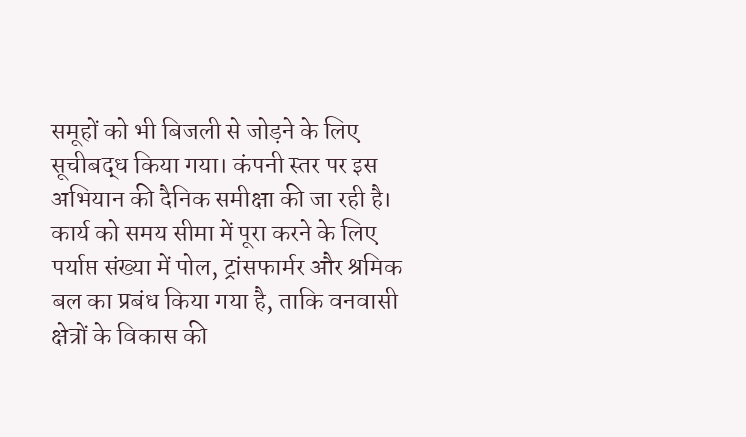समूहों को भी बिजली से जोड़ने के लिए सूचीबद्ध किया गया। कंपनी स्तर पर इस अभियान की दैनिक समीक्षा की जा रही है। कार्य को समय सीमा में पूरा करने के लिए पर्याप्त संख्या में पोल, ट्रांसफार्मर और श्रमिक बल का प्रबंध किया गया है, ताकि वनवासी क्षेत्रों के विकास की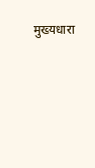मुख्यधारा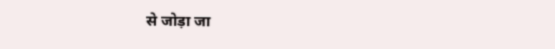से जोड़ा जा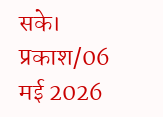सके। प्रकाश/06 मई 2026